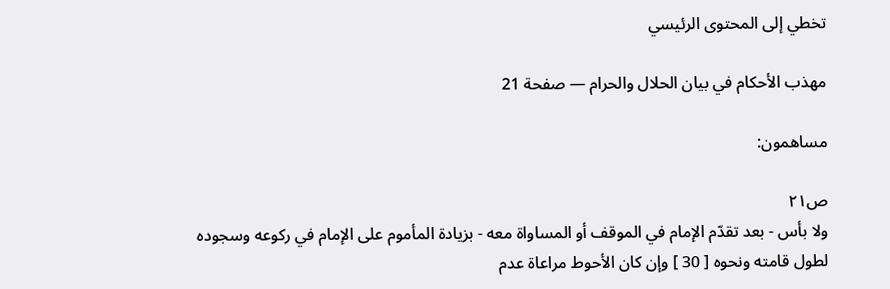تخطي إلى المحتوى الرئيسي

مهذب الأحكام في بيان الحلال والحرام — صفحة 21

مساهمون:

ص٢١
ولا بأس - بعد تقدّم الإمام في الموقف أو المساواة معه - بزيادة المأموم على الإمام في ركوعه وسجوده لطول قامته ونحوه [ 30 ] وإن كان الأحوط مراعاة عدم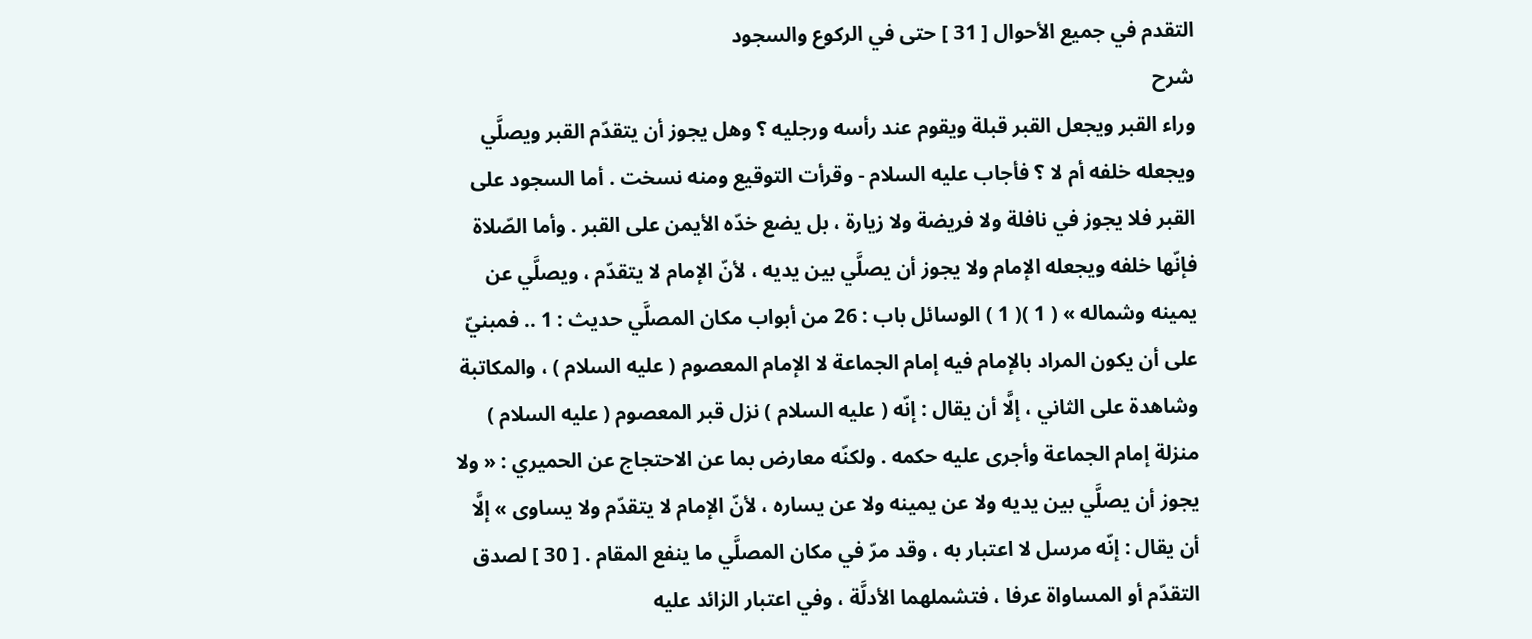التقدم في جميع الأحوال [ 31 ] حتى في الركوع والسجود
شرح
وراء القبر ويجعل القبر قبلة ويقوم عند رأسه ورجليه ؟ وهل يجوز أن يتقدّم القبر ويصلَّي ويجعله خلفه أم لا ؟ فأجاب عليه السلام - وقرأت التوقيع ومنه نسخت . أما السجود على القبر فلا يجوز في نافلة ولا فريضة ولا زيارة ، بل يضع خدّه الأيمن على القبر . وأما الصّلاة فإنّها خلفه ويجعله الإمام ولا يجوز أن يصلَّي بين يديه ، لأنّ الإمام لا يتقدّم ، ويصلَّي عن يمينه وشماله » ( 1 )( 1 ) الوسائل باب : 26 من أبواب مكان المصلَّي حديث : 1 .. فمبنيّ على أن يكون المراد بالإمام فيه إمام الجماعة لا الإمام المعصوم ( عليه السلام ) ، والمكاتبة وشاهدة على الثاني ، إلَّا أن يقال : إنّه ( عليه السلام ) نزل قبر المعصوم ( عليه السلام ) منزلة إمام الجماعة وأجرى عليه حكمه . ولكنّه معارض بما عن الاحتجاج عن الحميري : « ولا يجوز أن يصلَّي بين يديه ولا عن يمينه ولا عن يساره ، لأنّ الإمام لا يتقدّم ولا يساوى » إلَّا أن يقال : إنّه مرسل لا اعتبار به ، وقد مرّ في مكان المصلَّي ما ينفع المقام . [ 30 ] لصدق التقدّم أو المساواة عرفا ، فتشملهما الأدلَّة ، وفي اعتبار الزائد عليه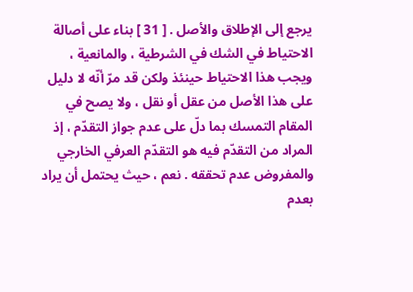يرجع إلى الإطلاق والأصل . [ 31 ] بناء على أصالة الاحتياط في الشك في الشرطية ، والمانعية ، ويجب هذا الاحتياط حينئذ ولكن قد مرّ أنّه لا دليل على هذا الأصل من عقل أو نقل ، ولا يصح في المقام التمسك بما دلّ على عدم جواز التقدّم ، إذ المراد من التقدّم فيه هو التقدّم العرفي الخارجي والمفروض عدم تحققه . نعم ، حيث يحتمل أن يراد بعدم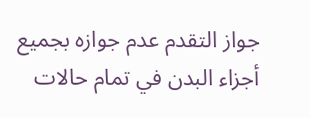جواز التقدم عدم جوازه بجميع أجزاء البدن في تمام حالات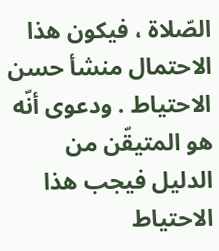الصّلاة ، فيكون هذا الاحتمال منشأ حسن الاحتياط . ودعوى أنّه هو المتيقّن من الدليل فيجب هذا الاحتياط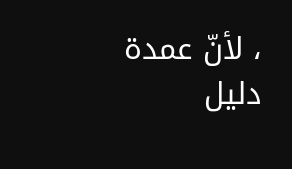، لأنّ عمدة دليل